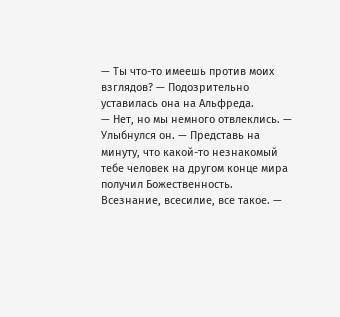— Ты что-то имеешь против моих взглядов? — Подозрительно уставилась она на Альфреда.
— Нет, но мы немного отвлеклись. — Улыбнулся он. — Представь на минуту, что какой-то незнакомый тебе человек на другом конце мира получил Божественность. Всезнание, всесилие, все такое. —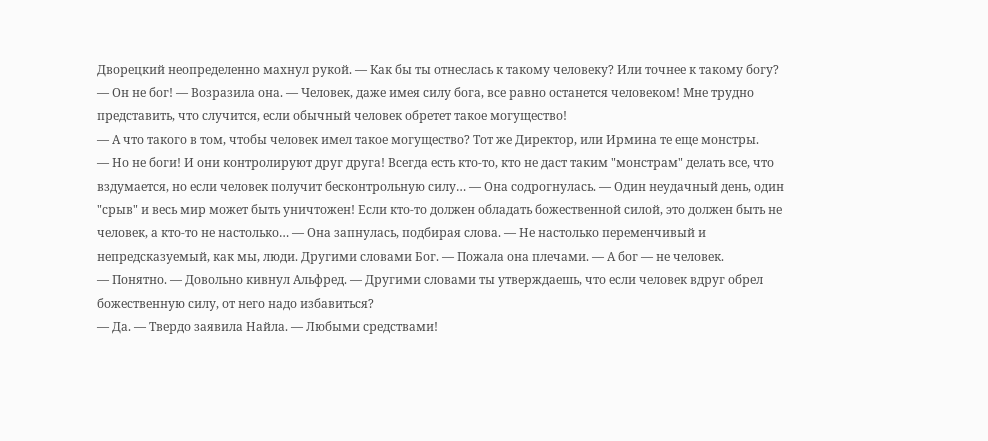Дворецкий неопределенно махнул рукой. — Как бы ты отнеслась к такому человеку? Или точнее к такому богу?
— Он не бог! — Возразила она. — Человек, даже имея силу бога, все равно останется человеком! Мне трудно представить, что случится, если обычный человек обретет такое могущество!
— А что такого в том, чтобы человек имел такое могущество? Тот же Директор, или Ирмина те еще монстры.
— Но не боги! И они контролируют друг друга! Всегда есть кто-то, кто не даст таким "монстрам" делать все, что вздумается, но если человек получит бесконтрольную силу… — Она содрогнулась. — Один неудачный день, один "срыв" и весь мир может быть уничтожен! Если кто-то должен обладать божественной силой, это должен быть не человек, а кто-то не настолько… — Она запнулась, подбирая слова. — Не настолько переменчивый и непредсказуемый, как мы, люди. Другими словами Бог. — Пожала она плечами. — А бог — не человек.
— Понятно. — Довольно кивнул Альфред. — Другими словами ты утверждаешь, что если человек вдруг обрел божественную силу, от него надо избавиться?
— Да. — Твердо заявила Найла. — Любыми средствами!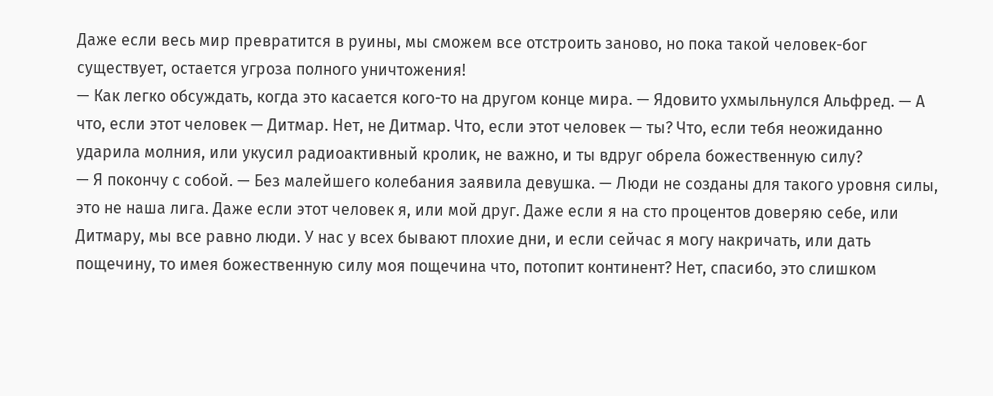Даже если весь мир превратится в руины, мы сможем все отстроить заново, но пока такой человек-бог существует, остается угроза полного уничтожения!
— Как легко обсуждать, когда это касается кого-то на другом конце мира. — Ядовито ухмыльнулся Альфред. — А что, если этот человек — Дитмар. Нет, не Дитмар. Что, если этот человек — ты? Что, если тебя неожиданно ударила молния, или укусил радиоактивный кролик, не важно, и ты вдруг обрела божественную силу?
— Я покончу с собой. — Без малейшего колебания заявила девушка. — Люди не созданы для такого уровня силы, это не наша лига. Даже если этот человек я, или мой друг. Даже если я на сто процентов доверяю себе, или Дитмару, мы все равно люди. У нас у всех бывают плохие дни, и если сейчас я могу накричать, или дать пощечину, то имея божественную силу моя пощечина что, потопит континент? Нет, спасибо, это слишком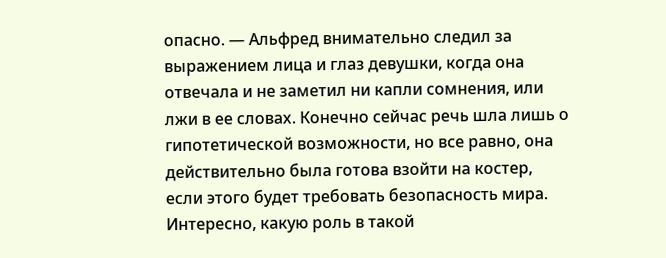опасно. — Альфред внимательно следил за выражением лица и глаз девушки, когда она отвечала и не заметил ни капли сомнения, или лжи в ее словах. Конечно сейчас речь шла лишь о гипотетической возможности, но все равно, она действительно была готова взойти на костер, если этого будет требовать безопасность мира. Интересно, какую роль в такой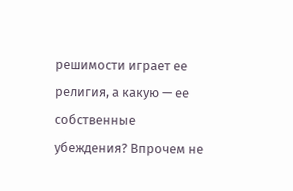решимости играет ее религия, а какую — ее собственные убеждения? Впрочем не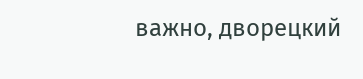важно, дворецкий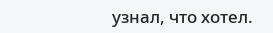узнал, что хотел.